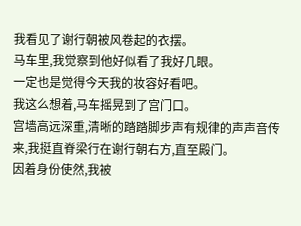我看见了谢行朝被风卷起的衣摆。
马车里,我觉察到他好似看了我好几眼。
一定也是觉得今天我的妆容好看吧。
我这么想着,马车摇晃到了宫门口。
宫墙高远深重,清晰的踏踏脚步声有规律的声声音传来,我挺直脊梁行在谢行朝右方,直至殿门。
因着身份使然,我被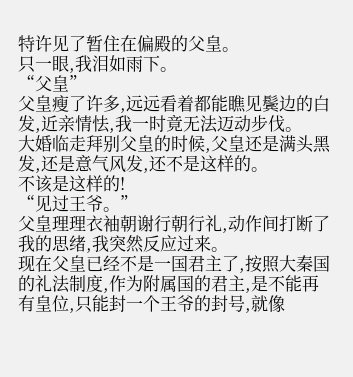特许见了暂住在偏殿的父皇。
只一眼,我泪如雨下。
“父皇”
父皇瘦了许多,远远看着都能瞧见鬓边的白发,近亲情怯,我一时竟无法迈动步伐。
大婚临走拜别父皇的时候,父皇还是满头黑发,还是意气风发,还不是这样的。
不该是这样的!
“见过王爷。”
父皇理理衣袖朝谢行朝行礼,动作间打断了我的思绪,我突然反应过来。
现在父皇已经不是一国君主了,按照大秦国的礼法制度,作为附属国的君主,是不能再有皇位,只能封一个王爷的封号,就像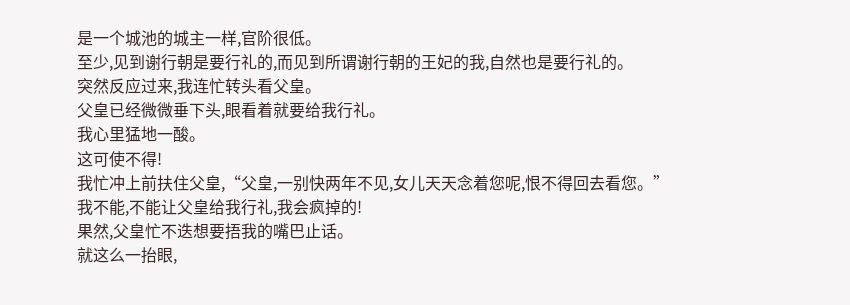是一个城池的城主一样,官阶很低。
至少,见到谢行朝是要行礼的,而见到所谓谢行朝的王妃的我,自然也是要行礼的。
突然反应过来,我连忙转头看父皇。
父皇已经微微垂下头,眼看着就要给我行礼。
我心里猛地一酸。
这可使不得!
我忙冲上前扶住父皇,“父皇,一别快两年不见,女儿天天念着您呢,恨不得回去看您。”
我不能,不能让父皇给我行礼,我会疯掉的!
果然,父皇忙不迭想要捂我的嘴巴止话。
就这么一抬眼,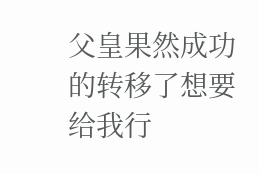父皇果然成功的转移了想要给我行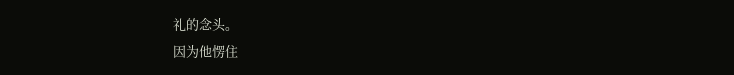礼的念头。
因为他愣住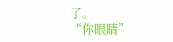了。
“你眼睛”